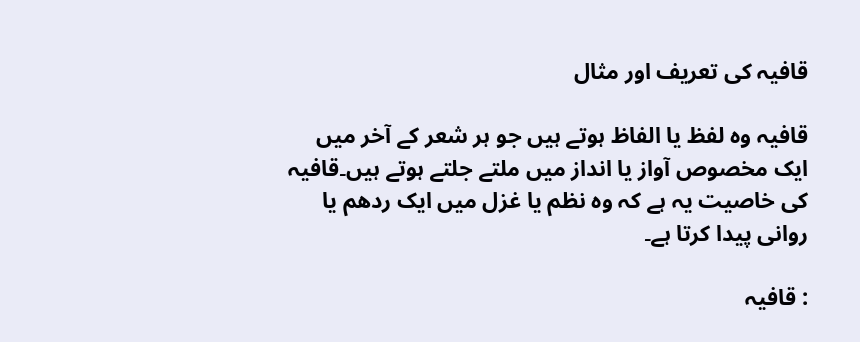قافیہ کی تعریف اور مثال

قافیہ وہ لفظ یا الفاظ ہوتے ہیں جو ہر شعر کے آخر میں ایک مخصوص آواز یا انداز میں ملتے جلتے ہوتے ہیں۔قافیہ کی خاصیت یہ ہے کہ وہ نظم یا غزل میں ایک ردھم یا روانی پیدا کرتا ہے۔

: قافیہ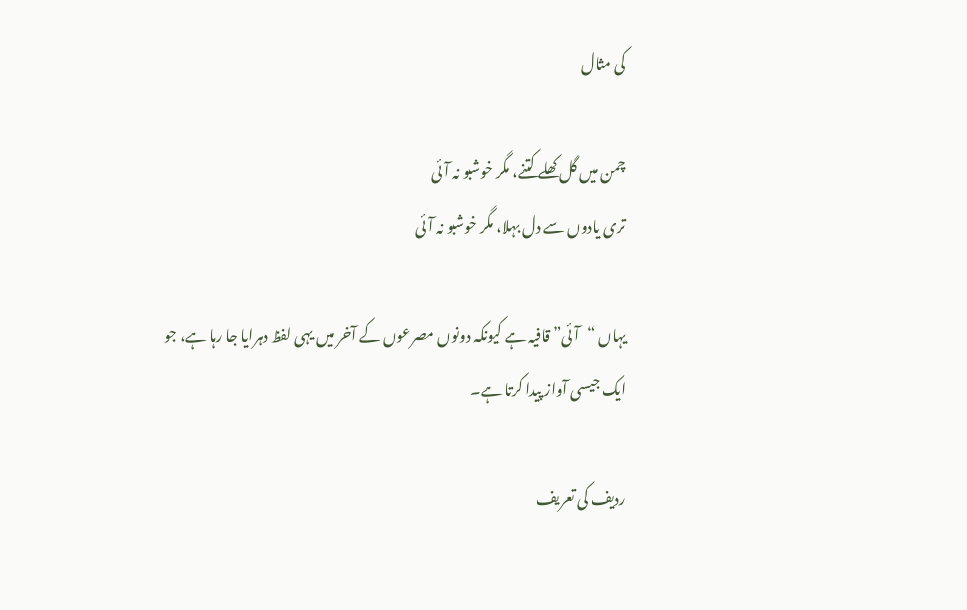کی مثال

چمن میں گل کھلے کتنے، مگر خوشبو نہ آئی
تری یادوں سے دل بہلا، مگر خوشبو نہ آئی

یہاں “آئی” قافیہ ہے کیونکہ دونوں مصرعوں کے آخر میں یہی لفظ دہرایا جا رہا ہے، جو ایک جیسی آواز پیدا کرتا ہے۔

ردیف کی تعریف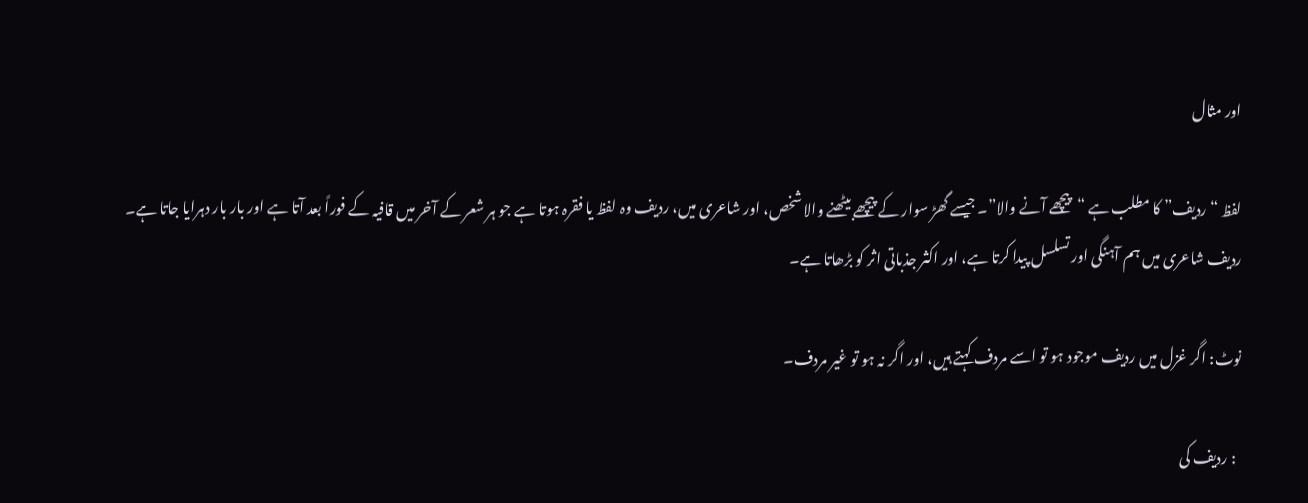اور مثال

لفظ “ردیف” کا مطلب ہے “پیچھے آنے والا”۔ جیسے گھڑ سوار کے پیچھے بیٹھنے والا شخص، اور شاعری میں، ردیف وہ لفظ یا فقرہ ہوتا ہے جو ہر شعر کے آخر میں قافیہ کے فوراً بعد آتا ہے اور بار بار دہرایا جاتا ہے۔ ردیف شاعری میں ہم آہنگی اور تسلسل پیدا کرتا ہے، اور اکثر جذباتی اثر کو بڑھاتا ہے۔

نوٹ: اگر غزل میں ردیف موجود ہو تو اسے مردف کہتے ہیں، اور اگر نہ ہو تو غیر مردف۔

  : ردیف کی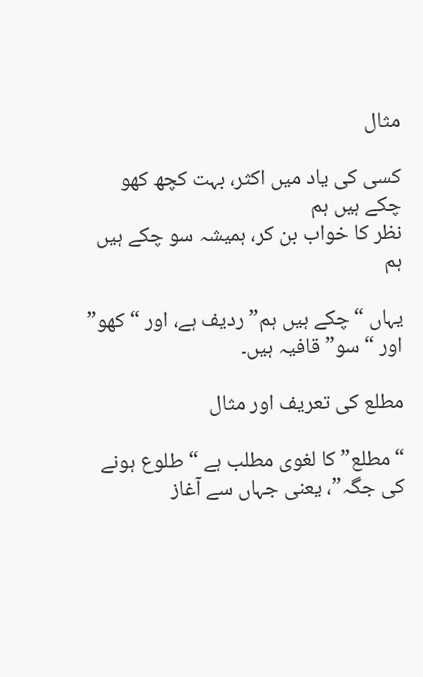مثال

کسی کی یاد میں اکثر، بہت کچھ کھو چکے ہیں ہم
نظر کا خواب بن کر، ہمیشہ سو چکے ہیں ہم

یہاں “چکے ہیں ہم” ردیف ہے، اور “کھو” اور “سو” قافیہ ہیں۔

مطلع کی تعریف اور مثال

“مطلع” کا لغوی مطلب ہے “طلوع ہونے کی جگہ”، یعنی جہاں سے آغاز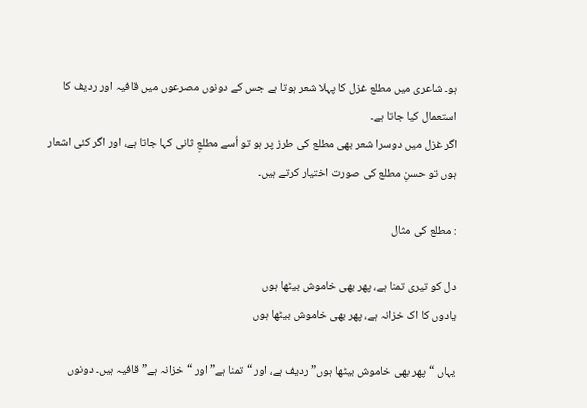ہو۔ شاعری میں مطلع غزل کا پہلا شعر ہوتا ہے جس کے دونوں مصرعوں میں قافیہ اور ردیف کا استعمال کیا جاتا ہے۔
اگر غزل میں دوسرا شعر بھی مطلع کی طرز پر ہو تو اُسے مطلعِ ثانی کہا جاتا ہے، اور اگر کئی اشعار ہوں تو حسنِ مطلع کی صورت اختیار کرتے ہیں۔

: مطلع کی مثال

دل کو تیری تمنا ہے، پھر بھی خاموش بیٹھا ہوں
یادوں کا اک خزانہ ہے، پھر بھی خاموش بیٹھا ہوں

یہاں “پھر بھی خاموش بیٹھا ہوں” ردیف ہے، اور “تمنا ہے” اور “خزانہ ہے” قافیہ ہیں۔ دونوں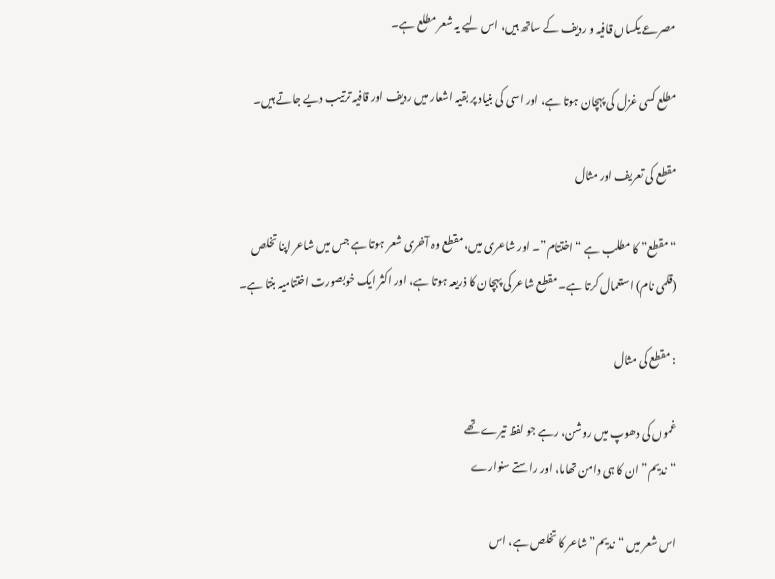مصرعے یکساں قافیہ و ردیف کے ساتھ ہیں، اس لیے یہ شعر مطلع ہے۔

مطلع کسی غزل کی پہچان ہوتا ہے، اور اسی کی بنیاد پر بقیہ اشعار میں ردیف اور قافیہ ترتیب دیے جاتے ہیں۔

مقطع کی تعریف اور مثال

“مقطع” کا مطلب ہے “اختتام”۔ اور شاعری میں، مقطع وہ آخری شعر ہوتا ہے جس میں شاعر اپنا تخلص (قلمی نام) استعمال کرتا ہے۔ مقطع شاعر کی پہچان کا ذریعہ ہوتا ہے، اور اکثر ایک خوبصورت اختتامیہ بنتا ہے۔

: مقطع کی مثال

غموں کی دھوپ میں روشن، رہے جو لفظ تیرے تھے
“ندیم” ان کا ہی دامن تھاما، اور راستے سنوارے

اس شعر میں “ندیم” شاعر کا تخلص ہے، اس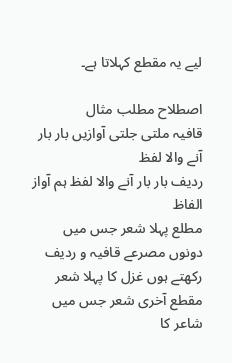لیے یہ مقطع کہلاتا ہے۔

اصطلاح مطلب مثال
قافیہ ملتی جلتی آوازیں بار بار آنے والا لفظ
ردیف بار بار آنے والا لفظ ہم آواز الفاظ
مطلع پہلا شعر جس میں دونوں مصرعے قافیہ و ردیف رکھتے ہوں غزل کا پہلا شعر
مقطع آخری شعر جس میں شاعر کا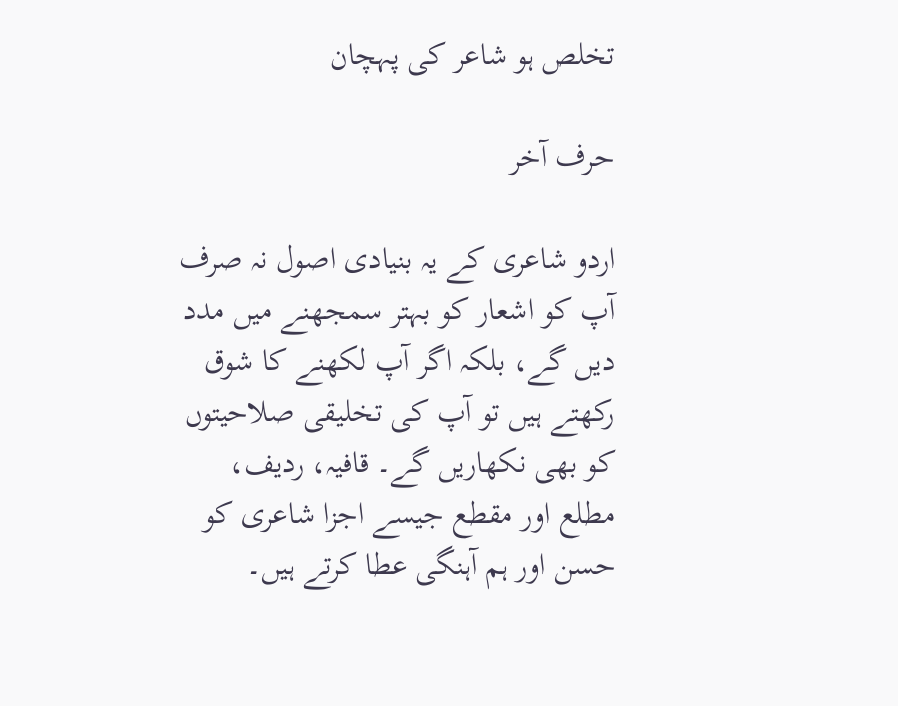تخلص ہو شاعر کی پہچان

حرف آخر

اردو شاعری کے یہ بنیادی اصول نہ صرف آپ کو اشعار کو بہتر سمجھنے میں مدد دیں گے، بلکہ اگر آپ لکھنے کا شوق رکھتے ہیں تو آپ کی تخلیقی صلاحیتوں کو بھی نکھاریں گے۔ قافیہ، ردیف، مطلع اور مقطع جیسے اجزا شاعری کو حسن اور ہم آہنگی عطا کرتے ہیں۔